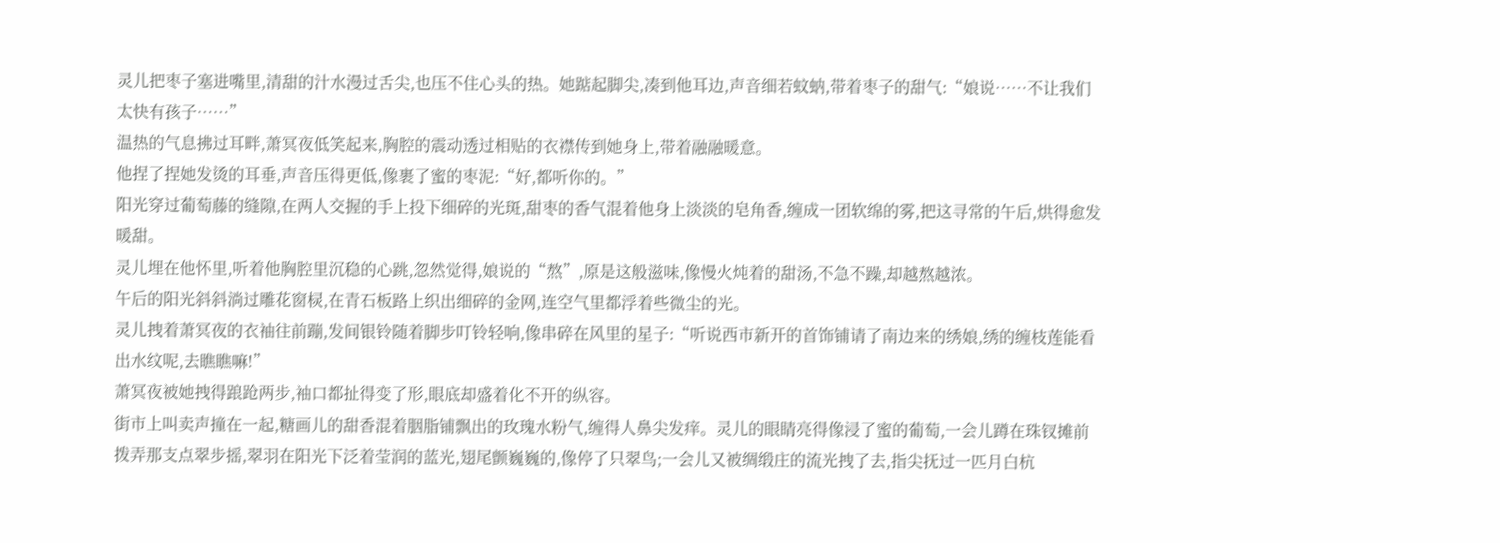灵儿把枣子塞进嘴里,清甜的汁水漫过舌尖,也压不住心头的热。她踮起脚尖,凑到他耳边,声音细若蚊蚋,带着枣子的甜气:“娘说……不让我们太快有孩子……”
温热的气息拂过耳畔,萧冥夜低笑起来,胸腔的震动透过相贴的衣襟传到她身上,带着融融暖意。
他捏了捏她发烫的耳垂,声音压得更低,像裹了蜜的枣泥:“好,都听你的。”
阳光穿过葡萄藤的缝隙,在两人交握的手上投下细碎的光斑,甜枣的香气混着他身上淡淡的皂角香,缠成一团软绵的雾,把这寻常的午后,烘得愈发暖甜。
灵儿埋在他怀里,听着他胸腔里沉稳的心跳,忽然觉得,娘说的“熬”,原是这般滋味,像慢火炖着的甜汤,不急不躁,却越熬越浓。
午后的阳光斜斜淌过雕花窗棂,在青石板路上织出细碎的金网,连空气里都浮着些微尘的光。
灵儿拽着萧冥夜的衣袖往前蹦,发间银铃随着脚步叮铃轻响,像串碎在风里的星子:“听说西市新开的首饰铺请了南边来的绣娘,绣的缠枝莲能看出水纹呢,去瞧瞧嘛!”
萧冥夜被她拽得踉跄两步,袖口都扯得变了形,眼底却盛着化不开的纵容。
街市上叫卖声撞在一起,糖画儿的甜香混着胭脂铺飘出的玫瑰水粉气,缠得人鼻尖发痒。灵儿的眼睛亮得像浸了蜜的葡萄,一会儿蹲在珠钗摊前拨弄那支点翠步摇,翠羽在阳光下泛着莹润的蓝光,翅尾颤巍巍的,像停了只翠鸟;一会儿又被绸缎庄的流光拽了去,指尖抚过一匹月白杭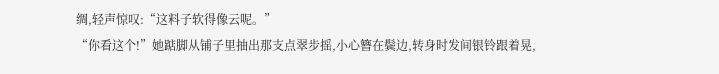绸,轻声惊叹:“这料子软得像云呢。”
“你看这个!”她踮脚从铺子里抽出那支点翠步摇,小心簪在鬓边,转身时发间银铃跟着晃,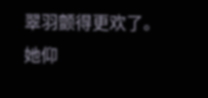翠羽颤得更欢了。
她仰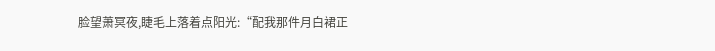脸望萧冥夜,睫毛上落着点阳光:“配我那件月白裙正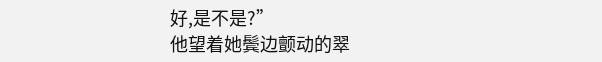好,是不是?”
他望着她鬓边颤动的翠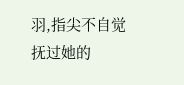羽,指尖不自觉抚过她的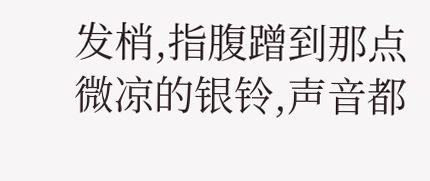发梢,指腹蹭到那点微凉的银铃,声音都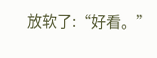放软了:“好看。”